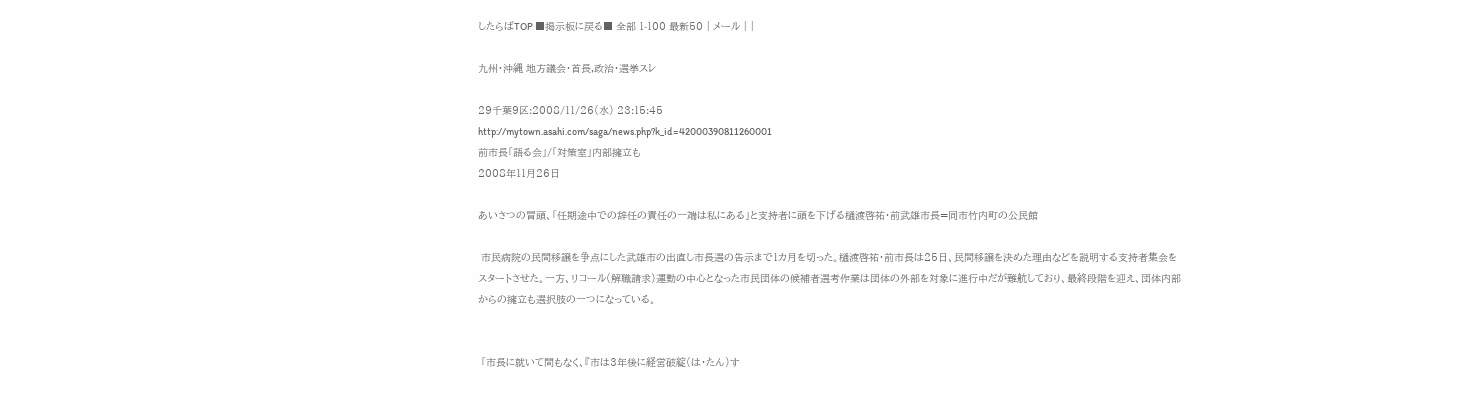したらばTOP ■掲示板に戻る■ 全部 1-100 最新50 | メール | |

九州・沖縄 地方議会・首長,政治・選挙スレ

29千葉9区:2008/11/26(水) 23:15:45
http://mytown.asahi.com/saga/news.php?k_id=42000390811260001
前市長「語る会」/「対策室」内部擁立も
2008年11月26日

あいさつの冒頭、「任期途中での辞任の責任の一端は私にある」と支持者に頭を下げる樋渡啓祐・前武雄市長=同市竹内町の公民館

 市民病院の民間移譲を争点にした武雄市の出直し市長選の告示まで1カ月を切った。樋渡啓祐・前市長は25日、民間移譲を決めた理由などを説明する支持者集会をスタートさせた。一方、リコール(解職請求)運動の中心となった市民団体の候補者選考作業は団体の外部を対象に進行中だが難航しており、最終段階を迎え、団体内部からの擁立も選択肢の一つになっている。


 「市長に就いて間もなく、『市は3年後に経営破綻(は・たん)す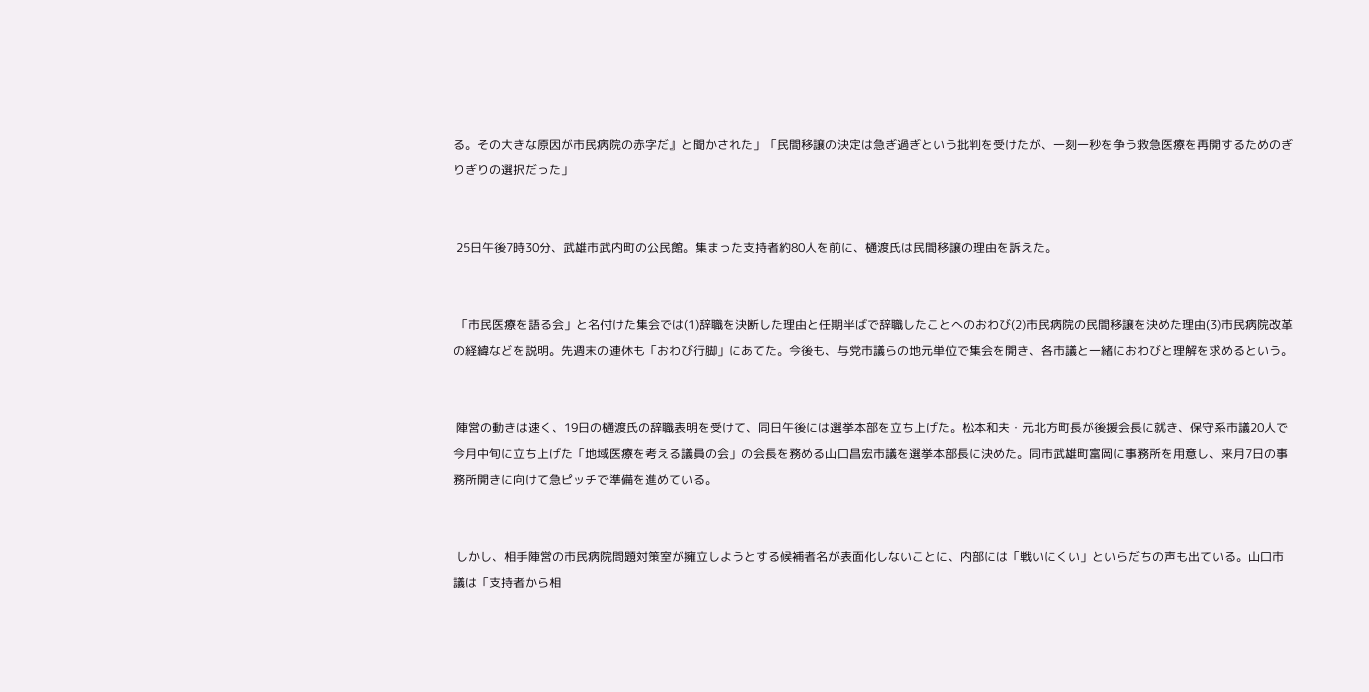る。その大きな原因が市民病院の赤字だ』と聞かされた」「民間移譲の決定は急ぎ過ぎという批判を受けたが、一刻一秒を争う救急医療を再開するためのぎりぎりの選択だった」


 25日午後7時30分、武雄市武内町の公民館。集まった支持者約80人を前に、樋渡氏は民間移譲の理由を訴えた。


 「市民医療を語る会」と名付けた集会では(1)辞職を決断した理由と任期半ばで辞職したことへのおわび(2)市民病院の民間移譲を決めた理由(3)市民病院改革の経緯などを説明。先週末の連休も「おわび行脚」にあてた。今後も、与党市議らの地元単位で集会を開き、各市議と一緒におわびと理解を求めるという。


 陣営の動きは速く、19日の樋渡氏の辞職表明を受けて、同日午後には選挙本部を立ち上げた。松本和夫・元北方町長が後援会長に就き、保守系市議20人で今月中旬に立ち上げた「地域医療を考える議員の会」の会長を務める山口昌宏市議を選挙本部長に決めた。同市武雄町富岡に事務所を用意し、来月7日の事務所開きに向けて急ピッチで準備を進めている。


 しかし、相手陣営の市民病院問題対策室が擁立しようとする候補者名が表面化しないことに、内部には「戦いにくい」といらだちの声も出ている。山口市議は「支持者から相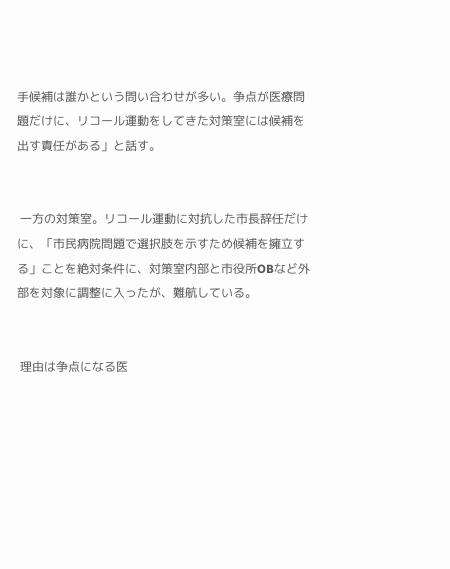手候補は誰かという問い合わせが多い。争点が医療問題だけに、リコール運動をしてきた対策室には候補を出す責任がある」と話す。


 一方の対策室。リコール運動に対抗した市長辞任だけに、「市民病院問題で選択肢を示すため候補を擁立する」ことを絶対条件に、対策室内部と市役所OBなど外部を対象に調整に入ったが、難航している。


 理由は争点になる医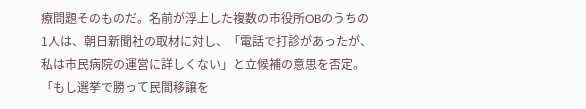療問題そのものだ。名前が浮上した複数の市役所OBのうちの1人は、朝日新聞社の取材に対し、「電話で打診があったが、私は市民病院の運営に詳しくない」と立候補の意思を否定。「もし選挙で勝って民間移譲を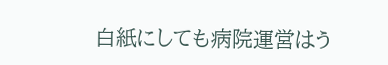白紙にしても病院運営はう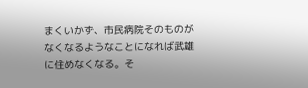まくいかず、市民病院そのものがなくなるようなことになれば武雄に住めなくなる。そ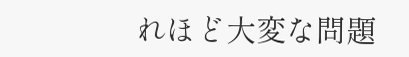れほど大変な問題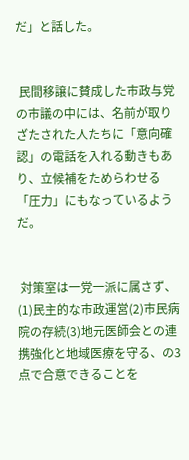だ」と話した。


 民間移譲に賛成した市政与党の市議の中には、名前が取りざたされた人たちに「意向確認」の電話を入れる動きもあり、立候補をためらわせる「圧力」にもなっているようだ。


 対策室は一党一派に属さず、(1)民主的な市政運営(2)市民病院の存続(3)地元医師会との連携強化と地域医療を守る、の3点で合意できることを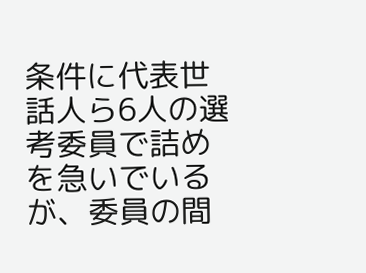条件に代表世話人ら6人の選考委員で詰めを急いでいるが、委員の間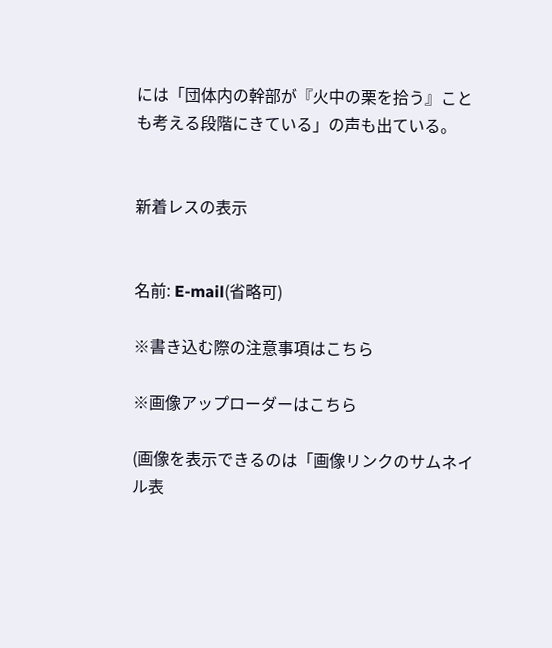には「団体内の幹部が『火中の栗を拾う』ことも考える段階にきている」の声も出ている。


新着レスの表示


名前: E-mail(省略可)

※書き込む際の注意事項はこちら

※画像アップローダーはこちら

(画像を表示できるのは「画像リンクのサムネイル表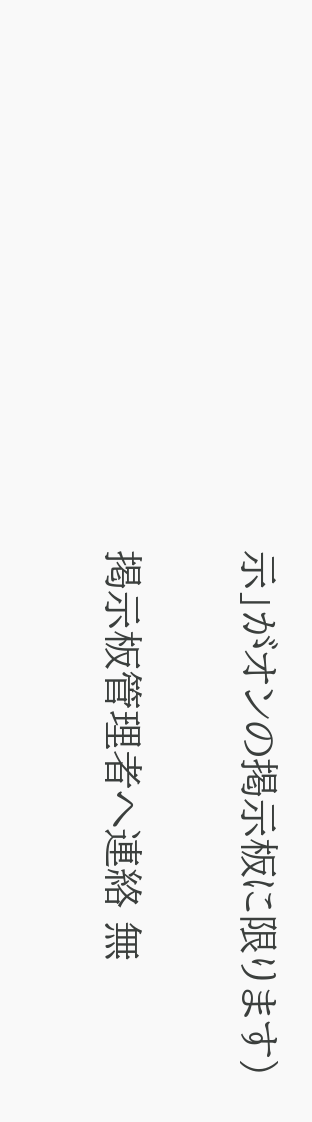示」がオンの掲示板に限ります)

掲示板管理者へ連絡 無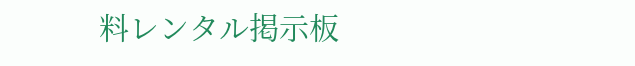料レンタル掲示板